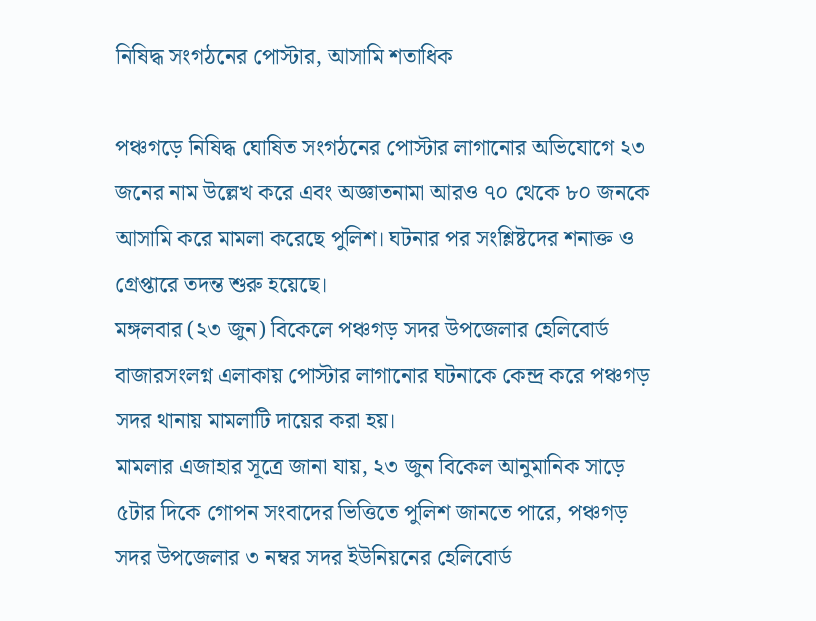নিষিদ্ধ সংগঠনের পোস্টার, আসামি শতাধিক

পঞ্চগড়ে নিষিদ্ধ ঘোষিত সংগঠনের পোস্টার লাগানোর অভিযোগে ২৩ জনের নাম উল্লেখ করে এবং অজ্ঞাতনামা আরও ৭০ থেকে ৮০ জনকে আসামি করে মামলা করেছে পুলিশ। ঘটনার পর সংশ্লিষ্টদের শনাক্ত ও গ্রেপ্তারে তদন্ত শুরু হয়েছে।
মঙ্গলবার (২৩ জুন) বিকেলে পঞ্চগড় সদর উপজেলার হেলিবোর্ড বাজারসংলগ্ন এলাকায় পোস্টার লাগানোর ঘটনাকে কেন্দ্র করে পঞ্চগড় সদর থানায় মামলাটি দায়ের করা হয়।
মামলার এজাহার সূত্রে জানা যায়, ২৩ জুন বিকেল আনুমানিক সাড়ে ৫টার দিকে গোপন সংবাদের ভিত্তিতে পুলিশ জানতে পারে, পঞ্চগড় সদর উপজেলার ৩ নম্বর সদর ইউনিয়নের হেলিবোর্ড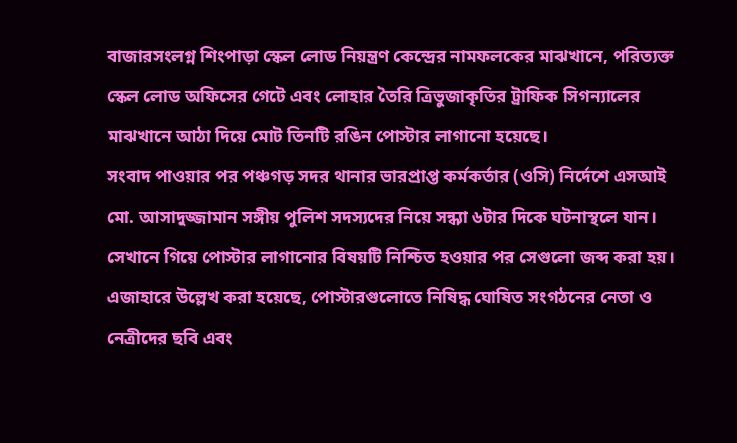বাজারসংলগ্ন শিংপাড়া স্কেল লোড নিয়ন্ত্রণ কেন্দ্রের নামফলকের মাঝখানে, পরিত্যক্ত স্কেল লোড অফিসের গেটে এবং লোহার তৈরি ত্রিভুজাকৃতির ট্রাফিক সিগন্যালের মাঝখানে আঠা দিয়ে মোট তিনটি রঙিন পোস্টার লাগানো হয়েছে।
সংবাদ পাওয়ার পর পঞ্চগড় সদর থানার ভারপ্রাপ্ত কর্মকর্তার (ওসি) নির্দেশে এসআই মো. আসাদুজ্জামান সঙ্গীয় পুলিশ সদস্যদের নিয়ে সন্ধ্যা ৬টার দিকে ঘটনাস্থলে যান। সেখানে গিয়ে পোস্টার লাগানোর বিষয়টি নিশ্চিত হওয়ার পর সেগুলো জব্দ করা হয়।
এজাহারে উল্লেখ করা হয়েছে, পোস্টারগুলোতে নিষিদ্ধ ঘোষিত সংগঠনের নেতা ও নেত্রীদের ছবি এবং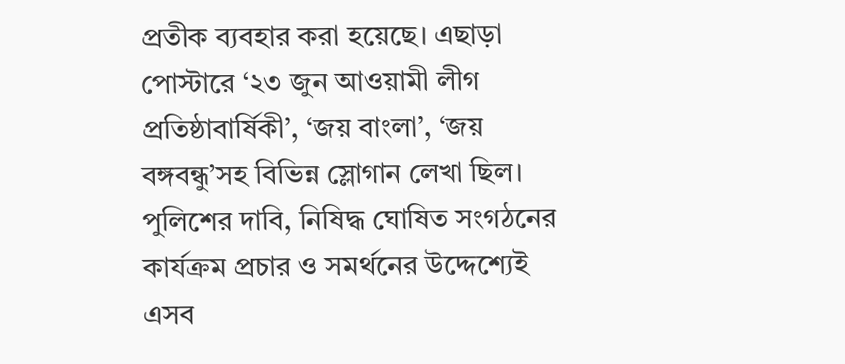প্রতীক ব্যবহার করা হয়েছে। এছাড়া পোস্টারে ‘২৩ জুন আওয়ামী লীগ প্রতিষ্ঠাবার্ষিকী’, ‘জয় বাংলা’, ‘জয় বঙ্গবন্ধু’সহ বিভিন্ন স্লোগান লেখা ছিল।
পুলিশের দাবি, নিষিদ্ধ ঘোষিত সংগঠনের কার্যক্রম প্রচার ও সমর্থনের উদ্দেশ্যেই এসব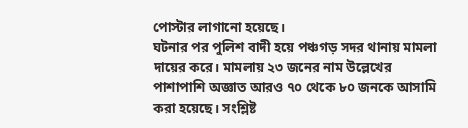পোস্টার লাগানো হয়েছে।
ঘটনার পর পুলিশ বাদী হয়ে পঞ্চগড় সদর থানায় মামলা দায়ের করে। মামলায় ২৩ জনের নাম উল্লেখের পাশাপাশি অজ্ঞাত আরও ৭০ থেকে ৮০ জনকে আসামি করা হয়েছে। সংশ্লিষ্ট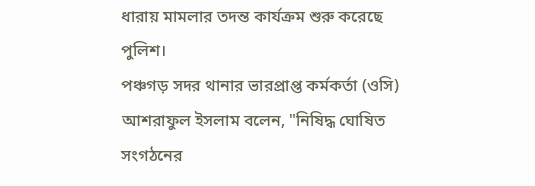ধারায় মামলার তদন্ত কার্যক্রম শুরু করেছে পুলিশ।
পঞ্চগড় সদর থানার ভারপ্রাপ্ত কর্মকর্তা (ওসি) আশরাফুল ইসলাম বলেন, "নিষিদ্ধ ঘোষিত সংগঠনের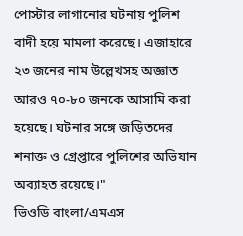পোস্টার লাগানোর ঘটনায় পুলিশ বাদী হয়ে মামলা করেছে। এজাহারে ২৩ জনের নাম উল্লেখসহ অজ্ঞাত আরও ৭০-৮০ জনকে আসামি করা হয়েছে। ঘটনার সঙ্গে জড়িতদের শনাক্ত ও গ্রেপ্তারে পুলিশের অভিযান অব্যাহত রয়েছে।"
ভিওডি বাংলা/এমএস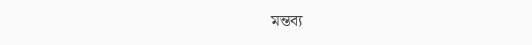মন্তব্য